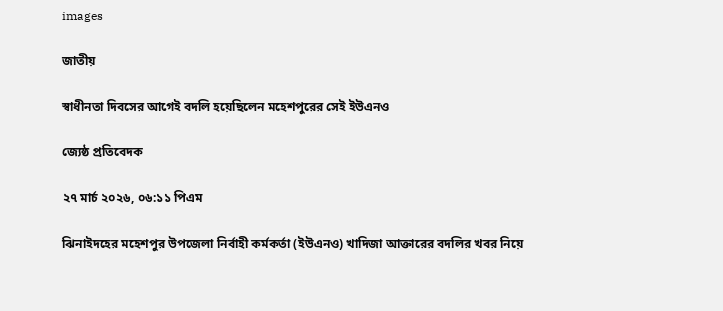images

জাতীয়

স্বাধীনতা দিবসের আগেই বদলি হয়েছিলেন মহেশপুরের সেই ইউএনও

জ্যেষ্ঠ প্রতিবেদক

২৭ মার্চ ২০২৬, ০৬:১১ পিএম

ঝিনাইদহের মহেশপুর উপজেলা নির্বাহী কর্মকর্তা (ইউএনও) খাদিজা আক্তারের বদলির খবর নিয়ে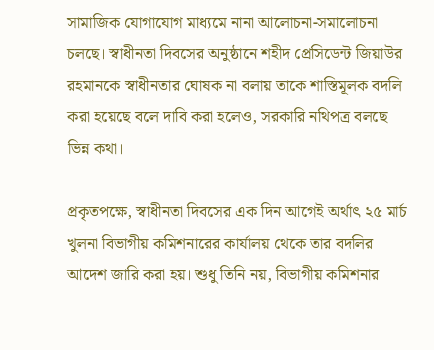সামাজিক যোগাযোগ মাধ্যমে নানা আলোচনা-সমালোচনা চলছে। স্বাধীনতা দিবসের অনুষ্ঠানে শহীদ প্রেসিডেন্ট জিয়াউর রহমানকে স্বাধীনতার ঘোষক না বলায় তাকে শাস্তিমূলক বদলি করা হয়েছে বলে দাবি করা হলেও, সরকারি নথিপত্র বলছে ভিন্ন কথা।

প্রকৃতপক্ষে, স্বাধীনতা দিবসের এক দিন আগেই অর্থাৎ ২৫ মার্চ খুলনা বিভাগীয় কমিশনারের কার্যালয় থেকে তার বদলির আদেশ জারি করা হয়। শুধু তিনি নয়, বিভাগীয় কমিশনার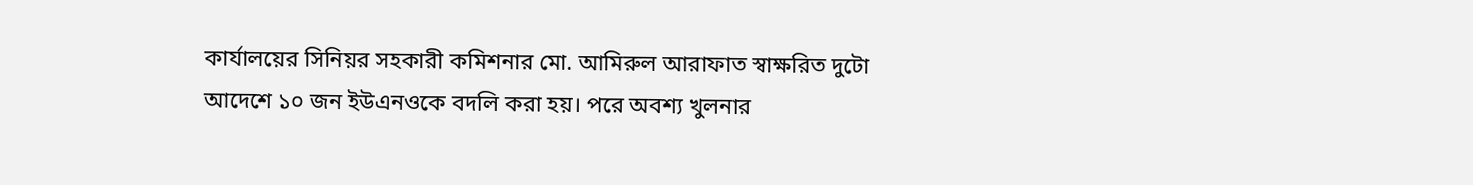কার্যালয়ের সিনিয়র সহকারী কমিশনার মো. আমিরুল আরাফাত স্বাক্ষরিত দুটো আদেশে ১০ জন ইউএনওকে বদলি করা হয়। পরে অবশ্য খুলনার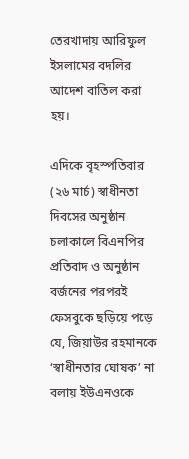তেরখাদায় আরিফুল ইসলামের বদলির আদেশ বাতিল করা হয়।

এদিকে বৃহস্পতিবার (২৬ মার্চ) স্বাধীনতা দিবসের অনুষ্ঠান চলাকালে বিএনপির প্রতিবাদ ও অনুষ্ঠান বর্জনের পরপরই ফেসবুকে ছড়িয়ে পড়ে যে, জিয়াউর রহমানকে ‘স্বাধীনতার ঘোষক’ না বলায় ইউএনওকে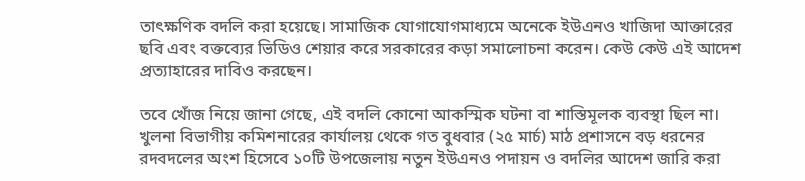তাৎক্ষণিক বদলি করা হয়েছে। সামাজিক যোগাযোগমাধ্যমে অনেকে ইউএনও খাজিদা আক্তারের ছবি এবং বক্তব্যের ভিডিও শেয়ার করে সরকারের কড়া সমালোচনা করেন। কেউ কেউ এই আদেশ প্রত্যাহারের দাবিও করছেন।

তবে খোঁজ নিয়ে জানা গেছে, এই বদলি কোনো আকস্মিক ঘটনা বা শাস্তিমূলক ব্যবস্থা ছিল না। খুলনা বিভাগীয় কমিশনারের কার্যালয় থেকে গত বুধবার (২৫ মার্চ) মাঠ প্রশাসনে বড় ধরনের রদবদলের অংশ হিসেবে ১০টি উপজেলায় নতুন ইউএনও পদায়ন ও বদলির আদেশ জারি করা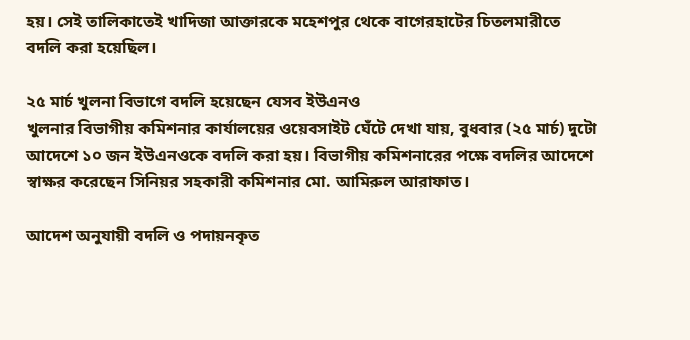হয়। সেই তালিকাতেই খাদিজা আক্তারকে মহেশপুর থেকে বাগেরহাটের চিতলমারীতে বদলি করা হয়েছিল।

২৫ মার্চ খুলনা বিভাগে বদলি হয়েছেন যেসব ইউএনও
খুলনার বিভাগীয় কমিশনার কার্যালয়ের ওয়েবসাইট ঘেঁটে দেখা যায়, বুধবার (২৫ মার্চ) দুটো আদেশে ১০ জন ইউএনওকে বদলি করা হয়। বিভাগীয় কমিশনারের পক্ষে বদলির আদেশে স্বাক্ষর করেছেন সিনিয়র সহকারী কমিশনার মো. আমিরুল আরাফাত।

আদেশ অনুযায়ী বদলি ও পদায়নকৃত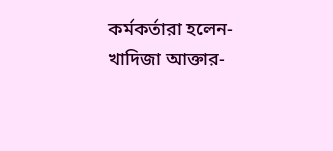কর্মকর্তারা হলেন- খাদিজা আক্তার-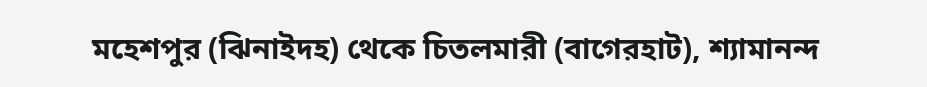মহেশপুর (ঝিনাইদহ) থেকে চিতলমারী (বাগেরহাট), শ্যামানন্দ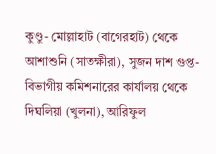কুণ্ডু- মোল্লাহাট (বাগেরহাট) থেকে আশাশুনি (সাতক্ষীরা), সুজন দাশ গুপ্ত- বিভাগীয় কমিশনারের কার্যালয় থেকে দিঘলিয়া (খুলনা), আরিফুল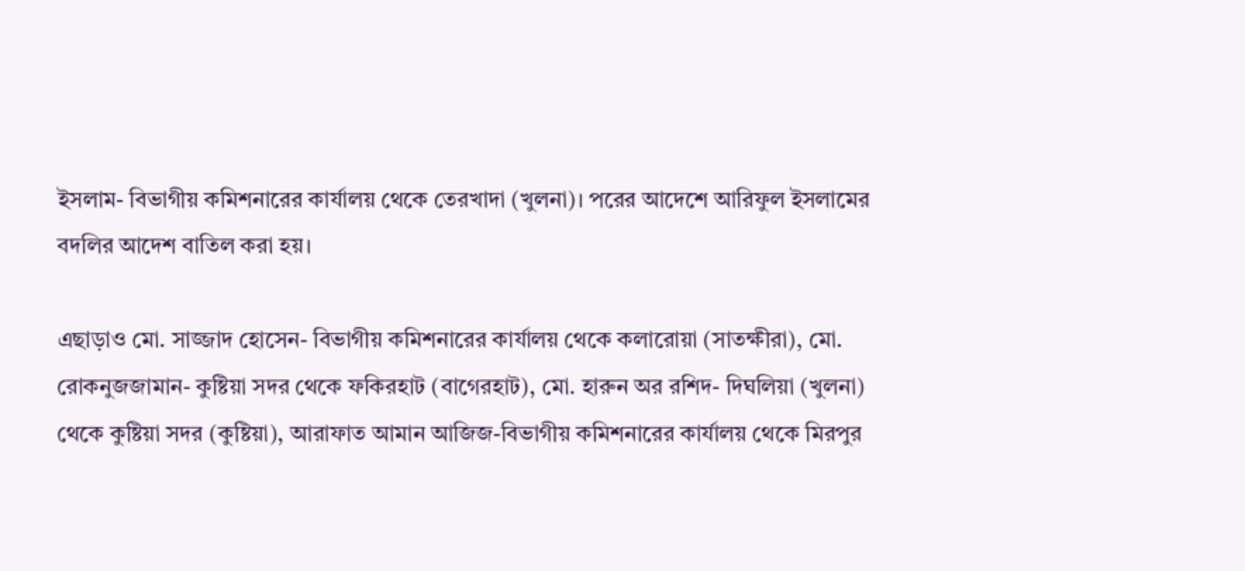ইসলাম- বিভাগীয় কমিশনারের কার্যালয় থেকে তেরখাদা (খুলনা)। পরের আদেশে আরিফুল ইসলামের বদলির আদেশ বাতিল করা হয়।

এছাড়াও মো. সাজ্জাদ হোসেন- বিভাগীয় কমিশনারের কার্যালয় থেকে কলারোয়া (সাতক্ষীরা), মো. রোকনুজজামান- কুষ্টিয়া সদর থেকে ফকিরহাট (বাগেরহাট), মো. হারুন অর রশিদ- দিঘলিয়া (খুলনা) থেকে কুষ্টিয়া সদর (কুষ্টিয়া), আরাফাত আমান আজিজ-বিভাগীয় কমিশনারের কার্যালয় থেকে মিরপুর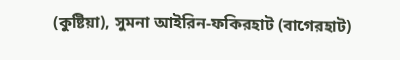(কুষ্টিয়া), সুমনা আইরিন-ফকিরহাট (বাগেরহাট)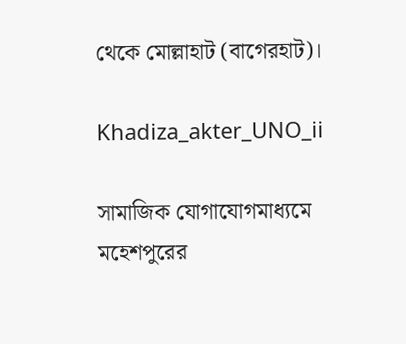থেকে মোল্লাহাট (বাগেরহাট)।

Khadiza_akter_UNO_ii

সামাজিক যোগাযোগমাধ্যমে মহেশপুরের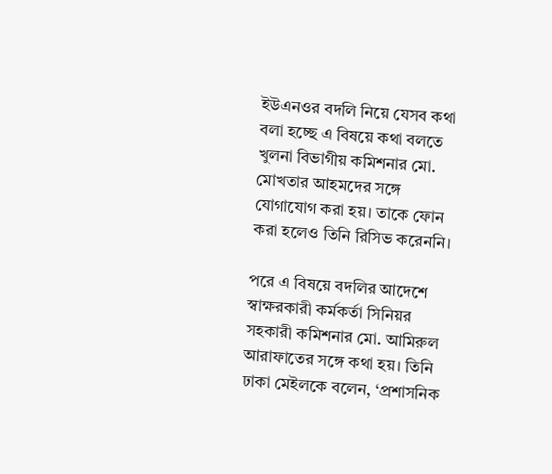ইউএনওর বদলি নিয়ে যেসব কথা বলা হচ্ছে এ বিষয়ে কথা বলতে খুলনা বিভাগীয় কমিশনার মো. মোখতার আহমদের সঙ্গে যোগাযোগ করা হয়। তাকে ফোন করা হলেও তিনি রিসিভ করেননি।

পরে এ বিষয়ে বদলির আদেশে স্বাক্ষরকারী কর্মকর্তা সিনিয়র সহকারী কমিশনার মো. আমিরুল আরাফাতের সঙ্গে কথা হয়। তিনি ঢাকা মেইলকে বলেন, ‘প্রশাসনিক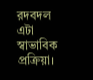রদবদল এটা স্বাভাবিক প্রক্রিয়া।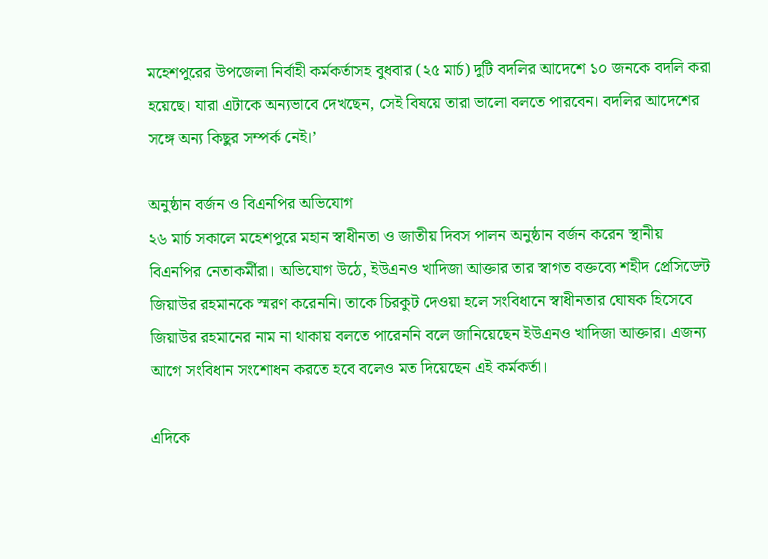মহেশপুরের উপজেলা নির্বাহী কর্মকর্তাসহ বুধবার (২৫ মার্চ) দুটি বদলির আদেশে ১০ জনকে বদলি করা হয়েছে। যারা এটাকে অন্যভাবে দেখছেন, সেই বিষয়ে তারা ভালো বলতে পারবেন। বদলির আদেশের সঙ্গে অন্য কিছুর সম্পর্ক নেই।’

অনুষ্ঠান বর্জন ও বিএনপির অভিযোগ
২৬ মার্চ সকালে মহেশপুরে মহান স্বাধীনতা ও জাতীয় দিবস পালন অনুষ্ঠান বর্জন করেন স্থানীয় বিএনপির নেতাকর্মীরা। অভিযোগ উঠে, ইউএনও খাদিজা আক্তার তার স্বাগত বক্তব্যে শহীদ প্রেসিডেন্ট জিয়াউর রহমানকে স্মরণ করেননি। তাকে চিরকুট দেওয়া হলে সংবিধানে স্বাধীনতার ঘোষক হিসেবে জিয়াউর রহমানের নাম না থাকায় বলতে পারেননি বলে জানিয়েছেন ইউএনও খাদিজা আক্তার। এজন্য আগে সংবিধান সংশোধন করতে হবে বলেও মত দিয়েছেন এই কর্মকর্তা।

এদিকে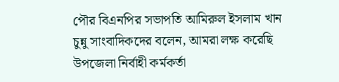পৌর বিএনপির সভাপতি আমিরুল ইসলাম খান চুন্নু সাংবাদিকদের বলেন, আমরা লক্ষ করেছি উপজেলা নির্বাহী কর্মকর্তা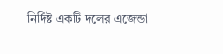নির্দিষ্ট একটি দলের এজেন্ডা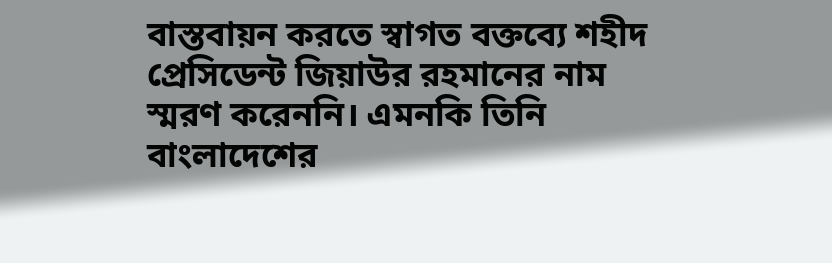বাস্তবায়ন করতে স্বাগত বক্তব্যে শহীদ প্রেসিডেন্ট জিয়াউর রহমানের নাম স্মরণ করেননি। এমনকি তিনি বাংলাদেশের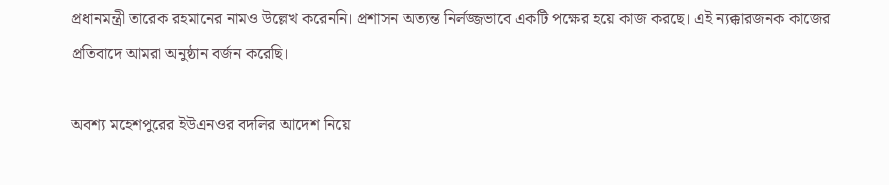প্রধানমন্ত্রী তারেক রহমানের নামও উল্লেখ করেননি। প্রশাসন অত্যন্ত নির্লজ্জভাবে একটি পক্ষের হয়ে কাজ করছে। এই ন্যক্কারজনক কাজের প্রতিবাদে আমরা অনুষ্ঠান বর্জন করেছি।

অবশ্য মহেশপুরের ইউএনওর বদলির আদেশ নিয়ে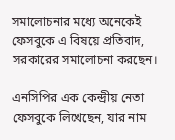সমালোচনার মধ্যে অনেকেই ফেসবুকে এ বিষয়ে প্রতিবাদ, সরকারের সমালোচনা করছেন।

এনসিপির এক কেন্দ্রীয় নেতা ফেসবুকে লিখেছেন, যার নাম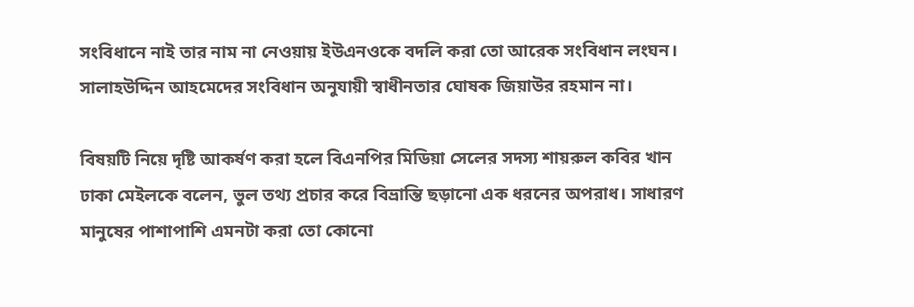সংবিধানে নাই তার নাম না নেওয়ায় ইউএনওকে বদলি করা তো আরেক সংবিধান লংঘন। সালাহউদ্দিন আহমেদের সংবিধান অনুযায়ী স্বাধীনতার ঘোষক জিয়াউর রহমান না।

বিষয়টি নিয়ে দৃষ্টি আকর্ষণ করা হলে বিএনপির মিডিয়া সেলের সদস্য শায়রুল কবির খান ঢাকা মেইলকে বলেন, ভুল তথ্য প্রচার করে বিভ্রান্তি ছড়ানো এক ধরনের অপরাধ। সাধারণ মানুষের পাশাপাশি এমনটা করা তো কোনো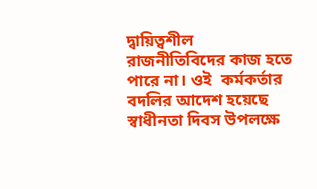দ্বায়িত্বশীল রাজনীতিবিদের কাজ হতে পারে না। ওই  কর্মকর্তার বদলির আদেশ হয়েছে স্বাধীনতা দিবস উপলক্ষে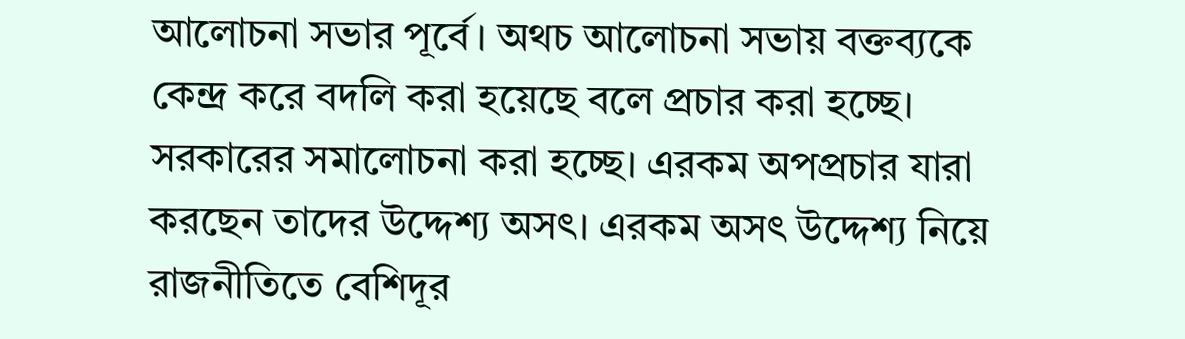আলোচনা সভার পূর্বে। অথচ আলোচনা সভায় বক্তব্যকে কেন্দ্র করে বদলি করা হয়েছে বলে প্রচার করা হচ্ছে। সরকারের সমালোচনা করা হচ্ছে। এরকম অপপ্রচার যারা করছেন তাদের উদ্দেশ্য অসৎ। এরকম অসৎ উদ্দেশ্য নিয়ে রাজনীতিতে বেশিদূর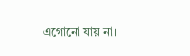এগোনো যায় না।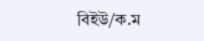বিইউ/ক.ম